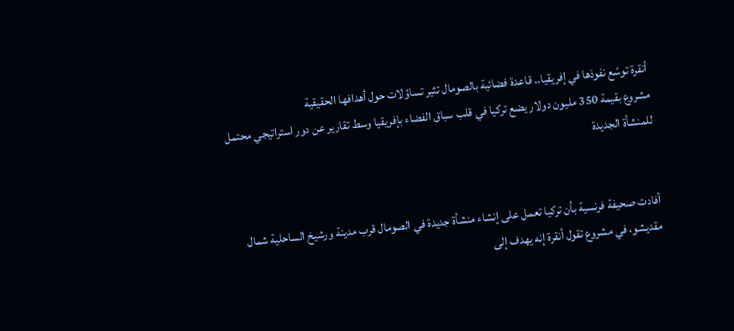أنقرة توسّع نفوذها في إفريقيا.. قاعدة فضائية بالصومال تثير تساؤلات حول أهدافها الحقيقية
مشروع بقيمة 350 مليون دولار يضع تركيا في قلب سباق الفضاء بإفريقيا وسط تقارير عن دور استراتيجي محتمل للمنشأة الجديدة


أفادت صحيفة فرنسية بأن تركيا تعمل على إنشاء منشأة جديدة في الصومال قرب مدينة ورشيخ الساحلية شمال مقديشو، في مشروع تقول أنقرة إنه يهدف إلى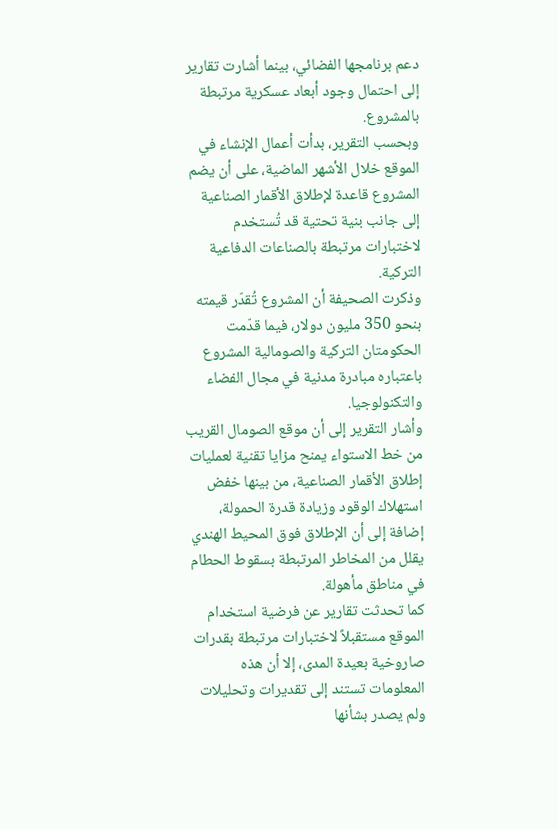دعم برنامجها الفضائي، بينما أشارت تقارير إلى احتمال وجود أبعاد عسكرية مرتبطة بالمشروع.
وبحسب التقرير، بدأت أعمال الإنشاء في الموقع خلال الأشهر الماضية، على أن يضم المشروع قاعدة لإطلاق الأقمار الصناعية إلى جانب بنية تحتية قد تُستخدم لاختبارات مرتبطة بالصناعات الدفاعية التركية.
وذكرت الصحيفة أن المشروع تُقدّر قيمته بنحو 350 مليون دولار، فيما قدّمت الحكومتان التركية والصومالية المشروع باعتباره مبادرة مدنية في مجال الفضاء والتكنولوجيا.
وأشار التقرير إلى أن موقع الصومال القريب من خط الاستواء يمنح مزايا تقنية لعمليات إطلاق الأقمار الصناعية، من بينها خفض استهلاك الوقود وزيادة قدرة الحمولة، إضافة إلى أن الإطلاق فوق المحيط الهندي يقلل من المخاطر المرتبطة بسقوط الحطام في مناطق مأهولة.
كما تحدثت تقارير عن فرضية استخدام الموقع مستقبلاً لاختبارات مرتبطة بقدرات صاروخية بعيدة المدى، إلا أن هذه المعلومات تستند إلى تقديرات وتحليلات ولم يصدر بشأنها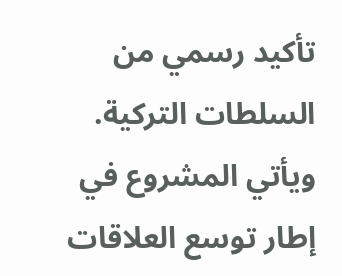تأكيد رسمي من السلطات التركية.
ويأتي المشروع في إطار توسع العلاقات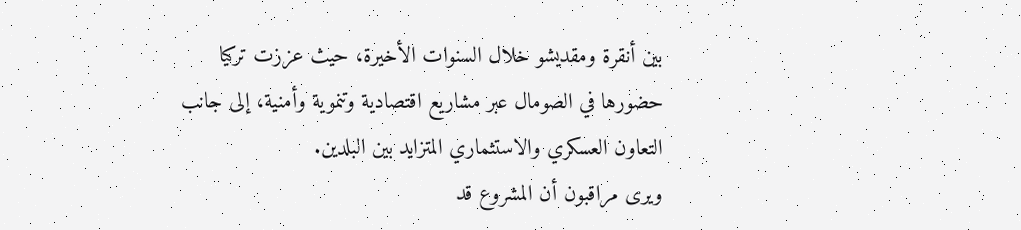بين أنقرة ومقديشو خلال السنوات الأخيرة، حيث عززت تركيا حضورها في الصومال عبر مشاريع اقتصادية وتنموية وأمنية، إلى جانب التعاون العسكري والاستثماري المتزايد بين البلدين.
ويرى مراقبون أن المشروع قد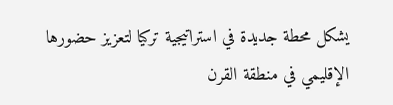يشكل محطة جديدة في استراتيجية تركيا لتعزيز حضورها الإقليمي في منطقة القرن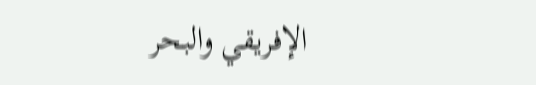الإفريقي والبحر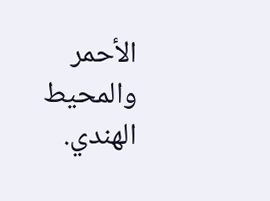الأحمر والمحيط الهندي.